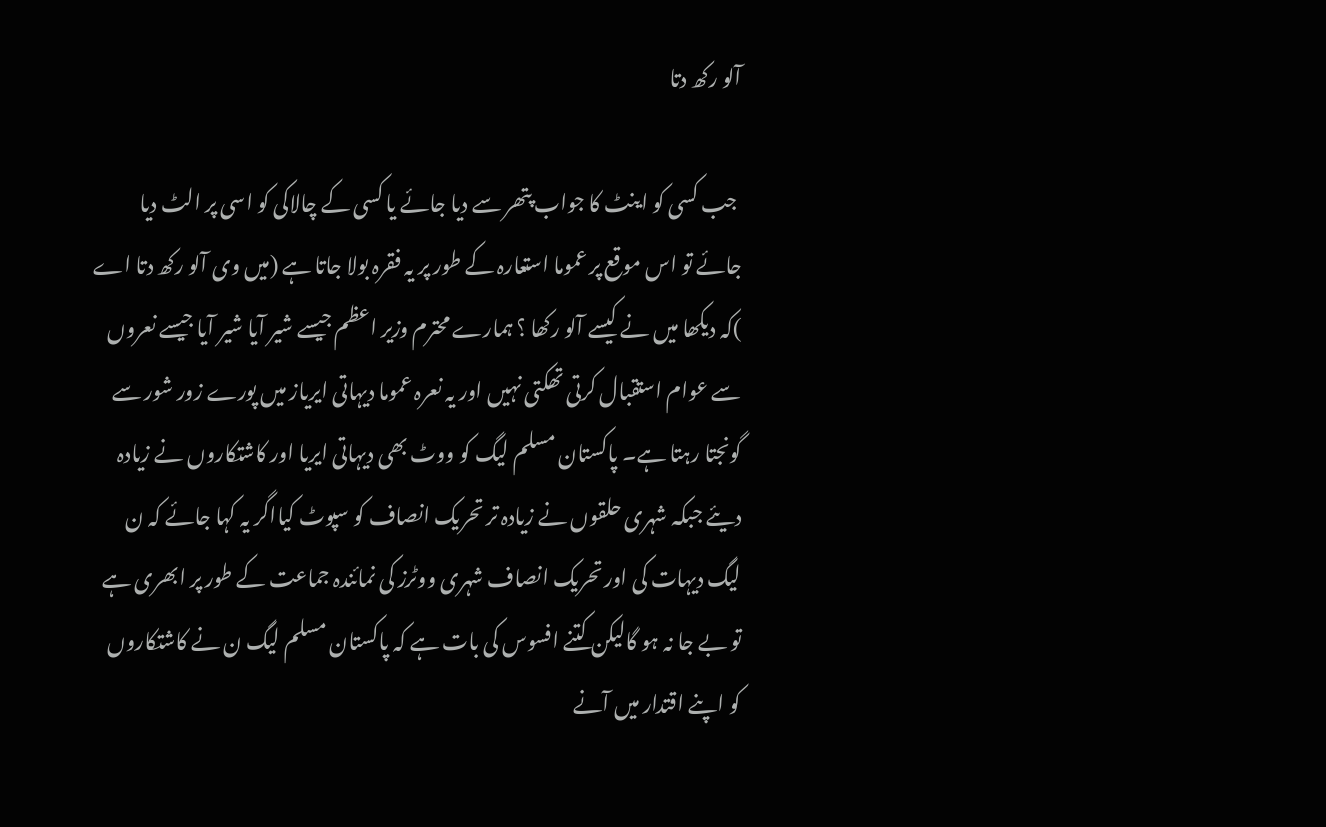آلو رکھ دتا

 جب کسی کو اینٹ کا جواب پتھر سے دیا جائے یا کسی کے چالاکی کو اسی پر الٹ دیا جائے تو اس موقع پر عموما استعارہ کے طور پر یہ فقرہ بولا جاتا ہے (میں وی آلو رکھ دتا اے )کہ دیکھا میں نے کیسے آلو رکھا ؟ ہمارے محترم وزیر اعظم جیسے شیر آیا شیر آیا جیسے نعروں سے عوام استقبال کرتی تھکتی نہیں اور یہ نعرہ عموما دیہاتی ایریاز میں پورے زور شور سے گونجتا رہتا ہے۔ پاکستان مسلم لیگ کو ووٹ بھی دیہاتی ایریا اور کاشتکاروں نے زیادہ دیئے جبکہ شہری حلقوں نے زیادہ تر تحریک انصاف کو سپوٹ کیااگر یہ کہا جائے کہ ن لیگ دیہات کی اور تحریک انصاف شہری ووٹرز کی نمائندہ جماعت کے طور پر ابھری ہے تو بے جا نہ ہو گالیکن کتنے افسوس کی بات ہے کہ پاکستان مسلم لیگ ن نے کاشتکاروں کو اپنے اقتدار میں آنے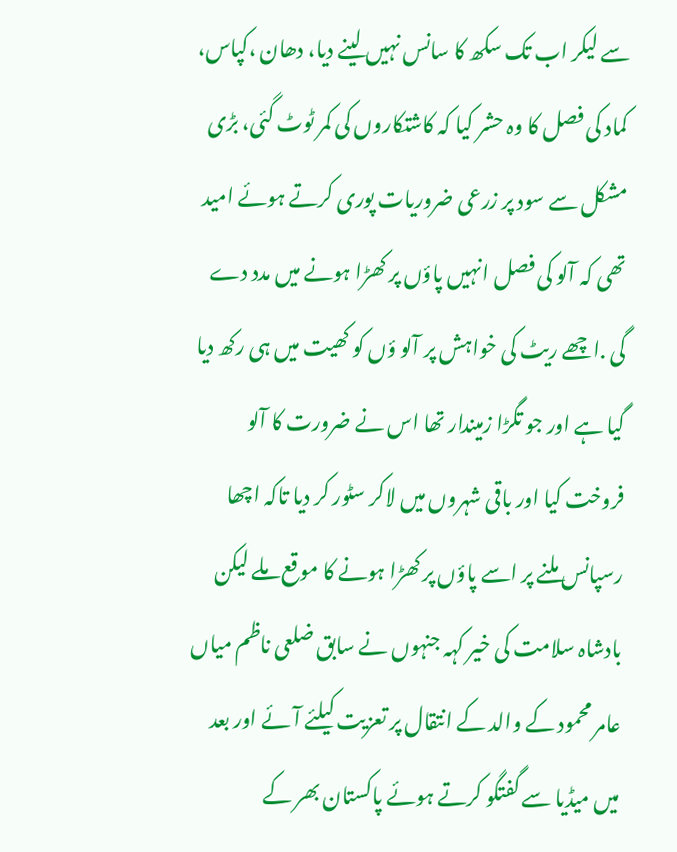سے لیکر اب تک سکھ کا سانس نہیں لینے دیا، دھان ،کپاس، کماد کی فصل کا وہ حشر کیا کہ کاشتکاروں کی کمر ٹوٹ گئی، بڑی مشکل سے سود پر زرعی ضروریات پوری کرتے ہوئے امید تھی کہ آلو کی فصل انہیں پاؤں پر کھڑا ہونے میں مدد دے گی .اچھے ریٹ کی خواہش پر آلو ؤں کو کھیت میں ہی رکھ دیا گیا ہے اور جو تگڑا زمیندار تھا اس نے ضرورت کا آلو فروخت کیا اور باقی شہروں میں لاکر سٹور کر دیا تاکہ اچھا رسپانس ملنے پر اسے پاؤں پر کھڑا ہونے کا موقع ملے لیکن بادشاہ سلامت کی خیر کہہ جنہوں نے سابق ضلعی ناظم میاں عامر محمود کے والد کے انتقال پر تعزیت کیلئے آئے اور بعد میں میڈیا سے گفتگو کرتے ہوئے پاکستان بھر کے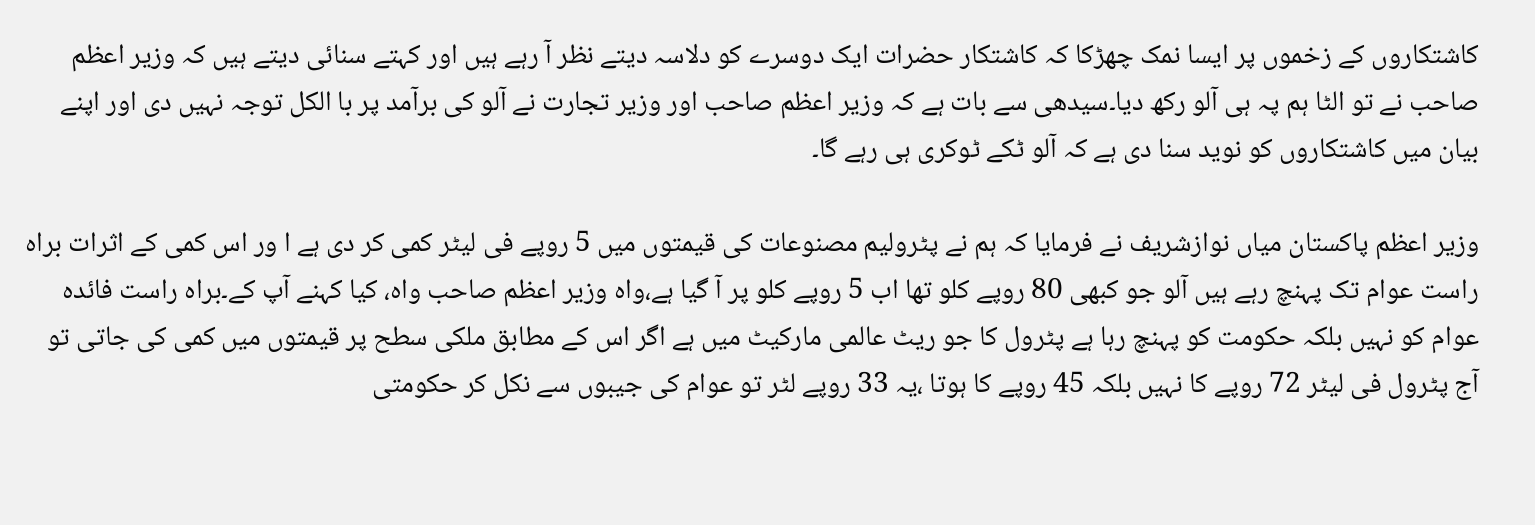کاشتکاروں کے زخموں پر ایسا نمک چھڑکا کہ کاشتکار حضرات ایک دوسرے کو دلاسہ دیتے نظر آ رہے ہیں اور کہتے سنائی دیتے ہیں کہ وزیر اعظم صاحب نے تو الٹا ہم پہ ہی آلو رکھ دیا۔سیدھی سے بات ہے کہ وزیر اعظم صاحب اور وزیر تجارت نے آلو کی برآمد پر با الکل توجہ نہیں دی اور اپنے بیان میں کاشتکاروں کو نوید سنا دی ہے کہ آلو ٹکے ٹوکری ہی رہے گا۔

وزیر اعظم پاکستان میاں نوازشریف نے فرمایا کہ ہم نے پٹرولیم مصنوعات کی قیمتوں میں 5 روپے فی لیٹر کمی کر دی ہے ا ور اس کمی کے اثرات براہ راست عوام تک پہنچ رہے ہیں آلو جو کبھی 80 روپے کلو تھا اب 5 روپے کلو پر آ گیا ہے،واہ وزیر اعظم صاحب واہ، کیا کہنے آپ کے۔براہ راست فائدہ عوام کو نہیں بلکہ حکومت کو پہنچ رہا ہے پٹرول کا جو ریٹ عالمی مارکیٹ میں ہے اگر اس کے مطابق ملکی سطح پر قیمتوں میں کمی کی جاتی تو آج پٹرول فی لیٹر 72 روپے کا نہیں بلکہ 45 روپے کا ہوتا ،یہ 33 روپے لٹر تو عوام کی جیبوں سے نکل کر حکومتی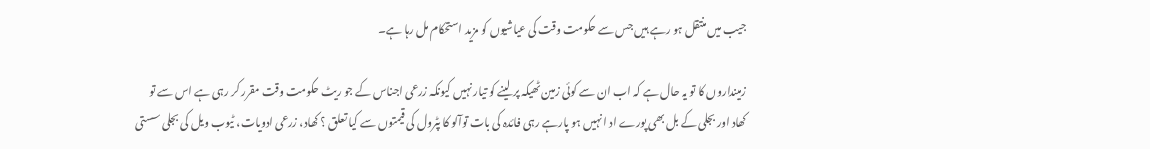جیب میں منتقل ہو رہے ہیں جس سے حکومت وقت کی عیاشیوں کو مزید استحکام مل رہا ہے۔

زمینداروں کا تو یہ حال ہے کہ اب ان سے کوئی زمین ٹھیکہ پر لینے کو تیار نہیں کیونکہ زرعی اجناس کے جو ریٹ حکومت وقت مقرر کر رہی ہے اس سے تو کھاد اور بجلی کے بل بھی پورے اد ا نہیں ہو پارہے رہی فائدہ کی بات توآلو کا پٹرول کی قیمتوں سے کیا تعلق ؟ کھاد، زرعی ادویات، ٹیوب ویل کی بجلی سستی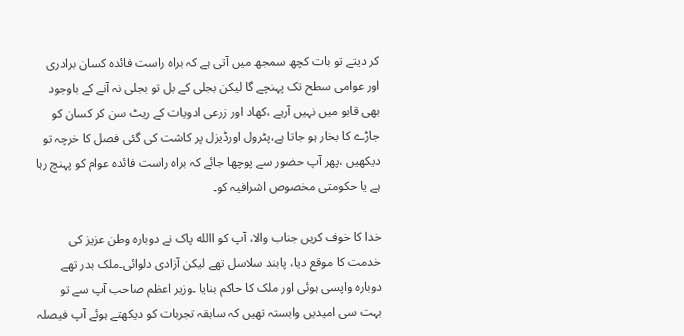کر دیتے تو بات کچھ سمجھ میں آتی ہے کہ براہ راست فائدہ کسان برادری اور عوامی سطح تک پہنچے گا لیکن بجلی کے بل تو بجلی نہ آنے کے باوجود بھی قابو میں نہیں آرہے ،کھاد اور زرعی ادویات کے ریٹ سن کر کسان کو جاڑے کا بخار ہو جاتا ہے،پٹرول اورڈیزل پر کاشت کی گئی فصل کا خرچہ تو دیکھیں ،پھر آپ حضور سے پوچھا جائے کہ براہ راست فائدہ عوام کو پہنچ رہا ہے یا حکومتی مخصوص اشرافیہ کو۔

خدا کا خوف کریں جناب والا، آپ کو االله پاک نے دوبارہ وطن عزیز کی خدمت کا موقع دیا، پابند سلاسل تھے لیکن آزادی دلوائی۔ملک بدر تھے دوبارہ واپسی ہوئی اور ملک کا حاکم بنایا ۔وزیر اعظم صاحب آپ سے تو بہت سی امیدیں وابستہ تھیں کہ سابقہ تجربات کو دیکھتے ہوئے آپ فیصلہ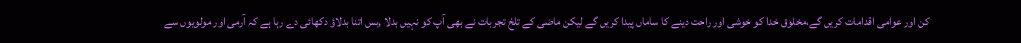کن اور عوامی اقدامات کریں گے،مخلوق خدا کو خوشی اور راحت دینے کا ساماں پیدا کریں گے لیکن ماضی کے تلخ تجربات نے بھی آپ کو نہیں بدلا ,بس اتنا بدلاؤ دکھائی دے رہا ہے کہ آرمی اور مولویوں سے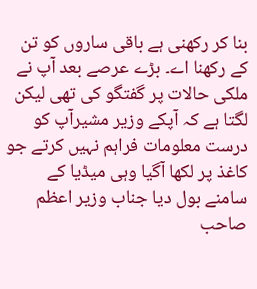بنا کر رکھنی ہے باقی ساروں کو تن کے رکھنا اے۔ بڑے عرصے بعد آپ نے ملکی حالات پر گفتگو کی تھی لیکن لگتا ہے کہ آپکے وزیر مشیرآپ کو درست معلومات فراہم نہیں کرتے جو کاغذ پر لکھا آگیا وہی میڈیا کے سامنے بول دیا جناب وزیر اعظم صاحب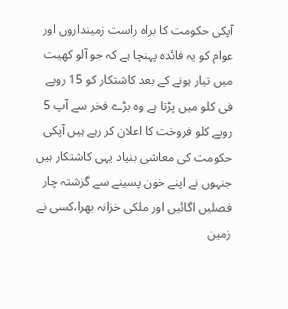آپکی حکومت کا براہ راست زمینداروں اور عوام کو یہ فائدہ پہنچا ہے کہ جو آلو کھیت میں تیار ہونے کے بعد کاشتکار کو 15 روپے فی کلو میں پڑتا ہے وہ بڑے فخر سے آپ 5 روپے کلو فروخت کا اعلان کر رہے ہیں آپکی حکومت کی معاشی بنیاد یہی کاشتکار ہیں جنہوں نے اپنے خون پسینے سے گزشتہ چار فصلیں اگائیں اور ملکی خزانہ بھرا،کسی نے زمین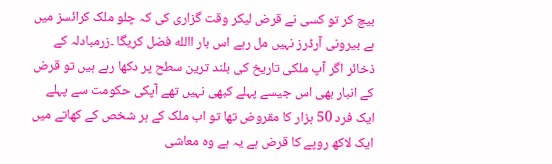بیچ کر تو کسی نے قرض لیکر وقت گزاری کی کہ چلو ملک کرائسز میں ہے بیرونی آرڈرز نہیں مل رہے اس بار االله فضل کریگا ۔زرمبادلہ کے ذخائر اگر آپ ملکی تاریخ کی بلند ترین سطح پر دکھا رہے ہیں تو قرض کے انبار بھی اس جیسے پہلے کبھی نہیں تھے آپکی حکومت سے پہلے ایک فرد 50 ہزار کا مقروض تھا تو اب ملک کے ہر شخص کے کھاتے میں ایک لاکھ روپے کا قرض ہے یہ ہے وہ معاشی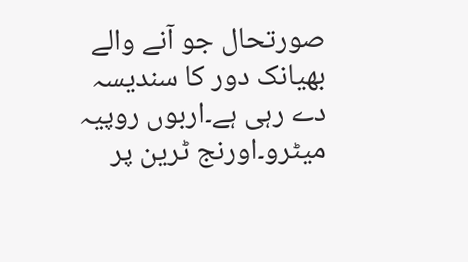صورتحال جو آنے والے بھیانک دور کا سندیسہ دے رہی ہے۔اربوں روپیہ میٹرو۔اورنج ٹرین پر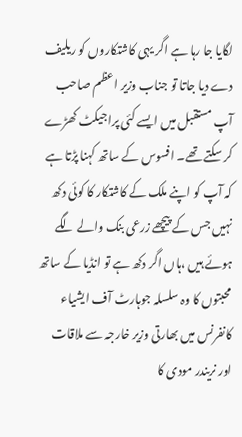لگایا جا رہا ہے اگر یہی کاشتکاروں کو ریلیف دے دیا جاتا تو جناب وزیر اعظم صاحب آپ مستقبل میں ایسے کئی پراجیکٹ کھڑے کر سکتے تھے۔ افسوس کے ساتھ کہنا پڑتا ہے کہ آپ کو اپنے ملک کے کاشتکار کا کوئی دکھ نہیں جس کے پیچھے زرعی بنک والے لگے ہوئے ہیں ،ہاں اگر دکھ ہے تو انڈیا کے ساتھ محبتوں کا وہ سلسلہ جوہارٹ آف ایشیاء کانفرنس میں بھارتی وزیر خارجہ سے ملاقات اور نریندر مودی کا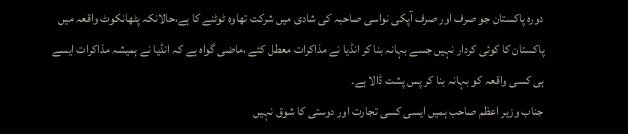دورہ پاکستان جو صرف اور صرف آپکی نواسی صاحبہ کی شادی میں شرکت تھاوہ ٹوٹنے کا ہے،حالانکہ پٹھانکوٹ واقعہ میں پاکستان کا کوئی کردار نہیں جسے بہانہ بنا کر انڈیا نے مذاکرات معطل کئے ،ماضی گواہ ہے کہ انڈیا نے ہمیشہ مذاکرات ایسے ہی کسی واقعہ کو بہانہ بنا کر پس پشت ڈالا ہے۔
جناب وزیر اعظم صاحب ہمیں ایسی کسی تجارت اور دوستی کا شوق نہیں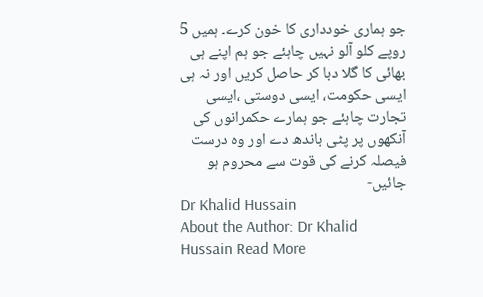جو ہماری خودداری کا خون کرے۔ ہمیں 5 روپے کلو آلو نہیں چاہئے جو ہم اپنے ہی بھائی کا گلا دبا کر حاصل کریں اور نہ ہی ایسی حکومت، ایسی دوستی ،ایسی تجارت چاہئے جو ہمارے حکمرانوں کی آنکھوں پر پٹی باندھ دے اور وہ درست فیصلہ کرنے کی قوت سے محروم ہو جائیں-
Dr Khalid Hussain
About the Author: Dr Khalid Hussain Read More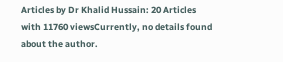Articles by Dr Khalid Hussain: 20 Articles with 11760 viewsCurrently, no details found about the author.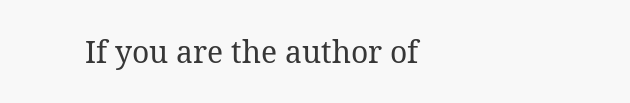If you are the author of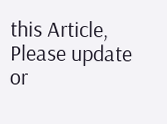this Article, Please update or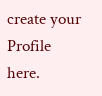create your Profile here.